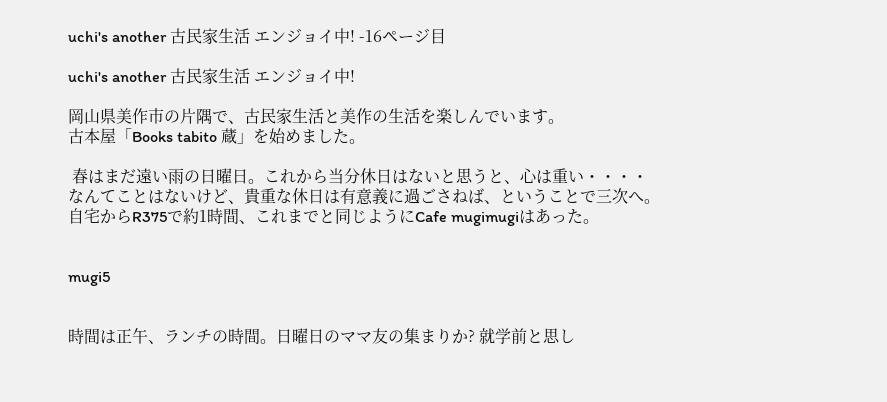uchi's another 古民家生活 エンジョイ中! -16ページ目

uchi's another 古民家生活 エンジョイ中!

岡山県美作市の片隅で、古民家生活と美作の生活を楽しんでいます。
古本屋「Books tabito 蔵」を始めました。

 春はまだ遠い雨の日曜日。これから当分休日はないと思うと、心は重い・・・・なんてことはないけど、貴重な休日は有意義に過ごさねば、ということで三次へ。自宅からR375で約1時間、これまでと同じようにCafe mugimugiはあった。


mugi5


時間は正午、ランチの時間。日曜日のママ友の集まりか? 就学前と思し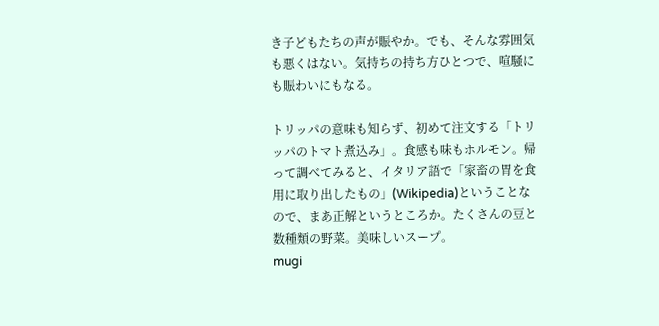き子どもたちの声が賑やか。でも、そんな雰囲気も悪くはない。気持ちの持ち方ひとつで、喧騒にも賑わいにもなる。

トリッパの意味も知らず、初めて注文する「トリッパのトマト煮込み」。食感も味もホルモン。帰って調べてみると、イタリア語で「家畜の胃を食用に取り出したもの」(Wikipedia)ということなので、まあ正解というところか。たくさんの豆と数種類の野菜。美味しいスープ。
mugi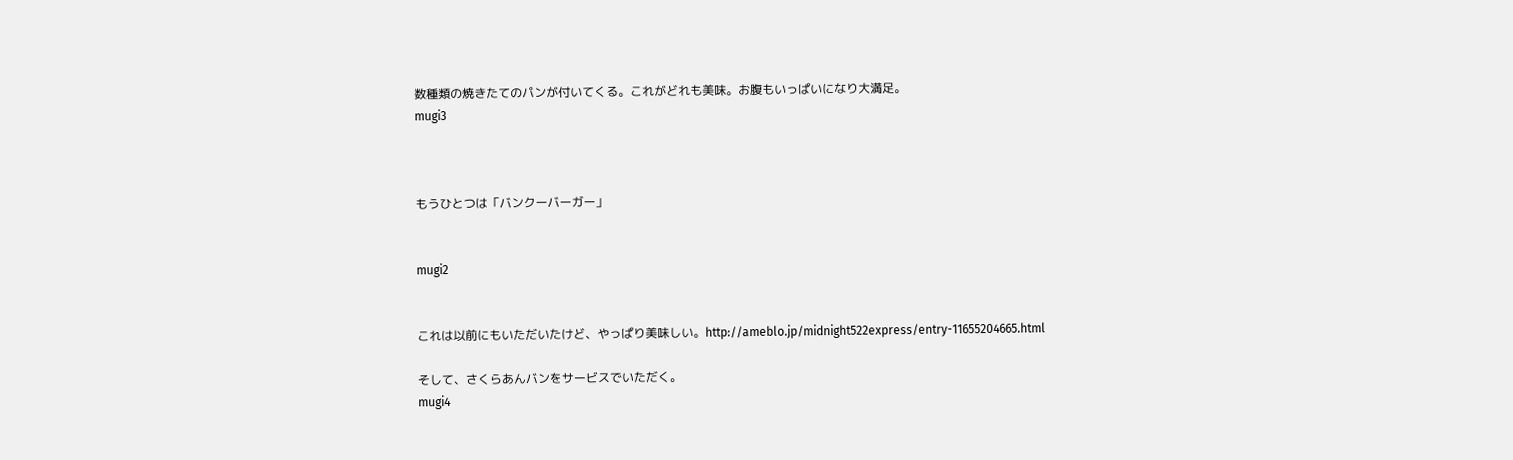数種類の焼きたてのパンが付いてくる。これがどれも美味。お腹もいっぱいになり大満足。
mugi3



もうひとつは「バンクーバーガー」


mugi2


これは以前にもいただいたけど、やっぱり美味しい。http://ameblo.jp/midnight522express/entry-11655204665.html

そして、さくらあんバンをサービスでいただく。
mugi4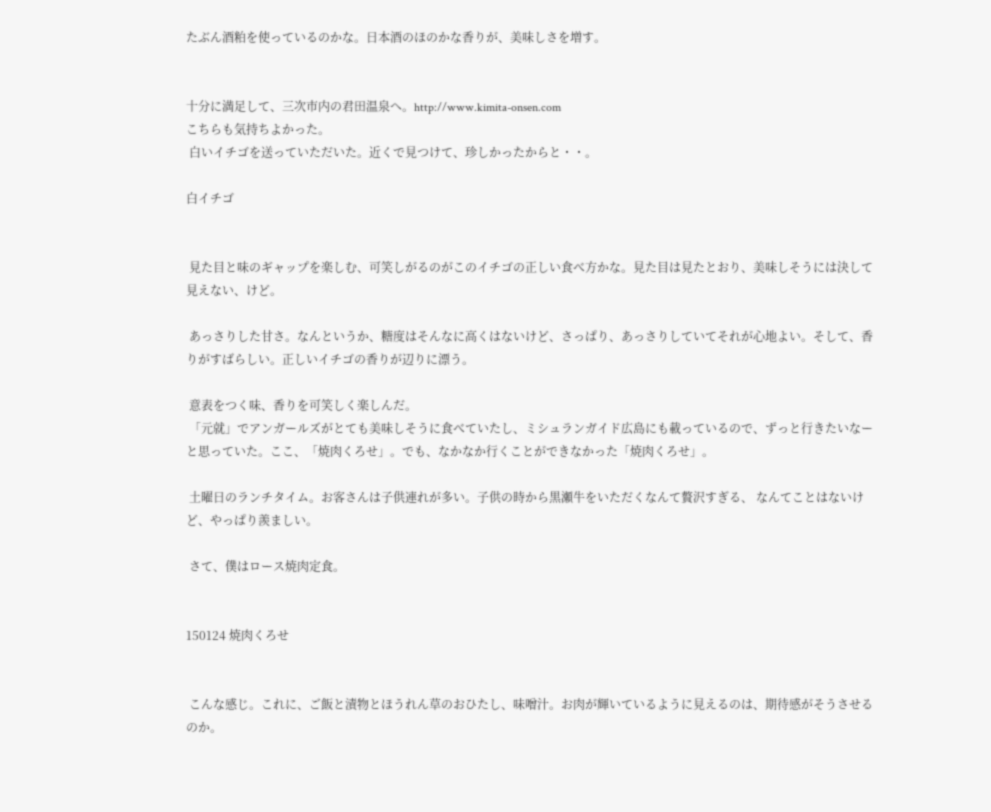たぶん酒粕を使っているのかな。日本酒のほのかな香りが、美味しさを増す。


十分に満足して、三次市内の君田温泉へ。http://www.kimita-onsen.com
こちらも気持ちよかった。
 白いイチゴを送っていただいた。近くで見つけて、珍しかったからと・・。

白イチゴ


 見た目と味のギャップを楽しむ、可笑しがるのがこのイチゴの正しい食べ方かな。見た目は見たとおり、美味しそうには決して見えない、けど。

 あっさりした甘さ。なんというか、糖度はそんなに高くはないけど、さっぱり、あっさりしていてそれが心地よい。そして、香りがすばらしい。正しいイチゴの香りが辺りに漂う。

 意表をつく味、香りを可笑しく楽しんだ。
 「元就」でアンガールズがとても美味しそうに食べていたし、ミシュランガイド広島にも載っているので、ずっと行きたいなーと思っていた。ここ、「焼肉くろせ」。でも、なかなか行くことができなかった「焼肉くろせ」。

 土曜日のランチタイム。お客さんは子供連れが多い。子供の時から黒瀬牛をいただくなんて贅沢すぎる、 なんてことはないけど、やっぱり羨ましい。

 さて、僕はロース焼肉定食。


150124 焼肉くろせ


 こんな感じ。これに、ご飯と漬物とほうれん草のおひたし、味噌汁。お肉が輝いているように見えるのは、期待感がそうさせるのか。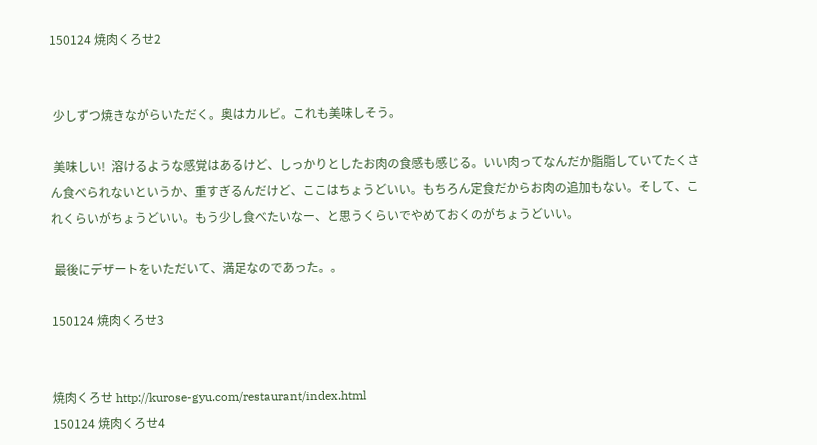150124 焼肉くろせ2


 少しずつ焼きながらいただく。奥はカルビ。これも美味しそう。

 美味しい!  溶けるような感覚はあるけど、しっかりとしたお肉の食感も感じる。いい肉ってなんだか脂脂していてたくさん食べられないというか、重すぎるんだけど、ここはちょうどいい。もちろん定食だからお肉の追加もない。そして、これくらいがちょうどいい。もう少し食べたいなー、と思うくらいでやめておくのがちょうどいい。

 最後にデザートをいただいて、満足なのであった。。

150124 焼肉くろせ3


焼肉くろせ http://kurose-gyu.com/restaurant/index.html
150124 焼肉くろせ4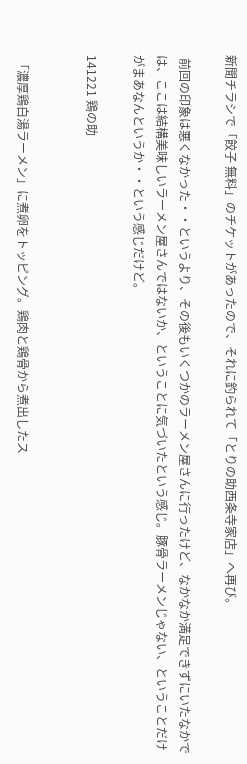新聞チラシで「餃子 無料」のチケットがあったので、それに釣られて「とりの助西条寺家店」へ再び。

 前回の印象は悪くなかった・・というより、その後もいくつかのラーメン屋さんに行ったけど、なかなか満足できずにいたなかでは、ここは結構美味しいラーメン屋さんではないか、ということに気づいたという感じ。豚骨ラーメンじゃない、ということだけがまあなんというか・・という感じだけど。

141221 鶏の助


 「濃厚鶏白湯ラーメン」に煮卵をトッピング。鶏肉と鶏骨から煮出したス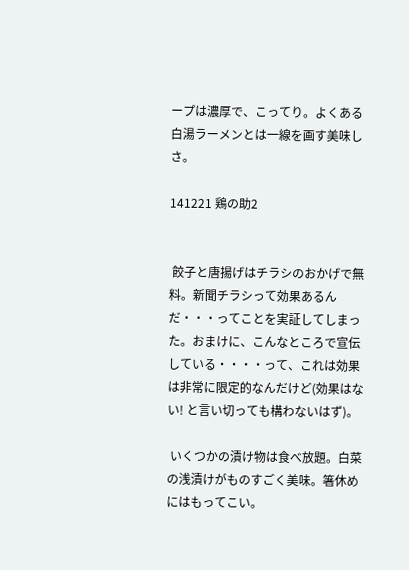ープは濃厚で、こってり。よくある白湯ラーメンとは一線を画す美味しさ。

141221 鶏の助2


 餃子と唐揚げはチラシのおかげで無料。新聞チラシって効果あるんだ・・・ってことを実証してしまった。おまけに、こんなところで宣伝している・・・・って、これは効果は非常に限定的なんだけど(効果はない! と言い切っても構わないはず)。

 いくつかの漬け物は食べ放題。白菜の浅漬けがものすごく美味。箸休めにはもってこい。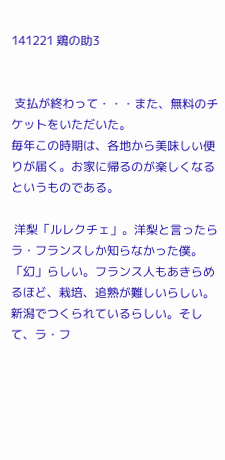141221 鶏の助3


 支払が終わって・・・また、無料のチケットをいただいた。
毎年この時期は、各地から美味しい便りが届く。お家に帰るのが楽しくなるというものである。

 洋梨「ルレクチェ」。洋梨と言ったらラ・フランスしか知らなかった僕。「幻」らしい。フランス人もあきらめるほど、栽培、追熟が難しいらしい。新潟でつくられているらしい。そして、ラ・フ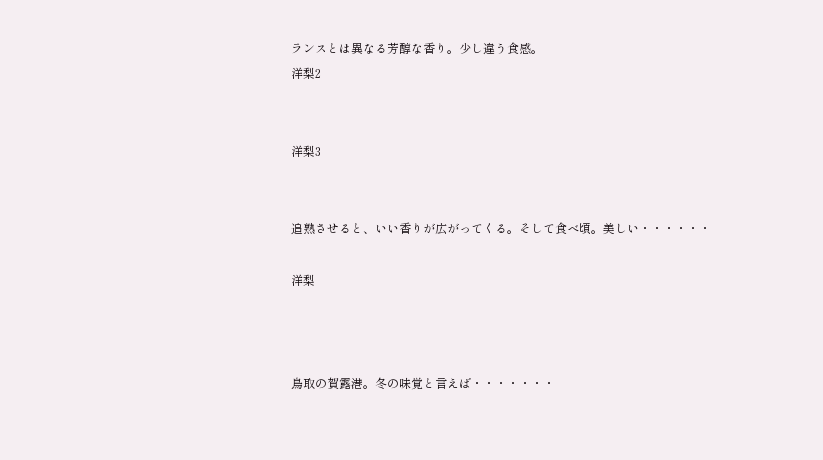ランスとは異なる芳醇な香り。少し違う食感。
洋梨2


洋梨3


追熟させると、いい香りが広がってくる。そして食べ頃。美しい・・・・・・

洋梨



鳥取の賀露港。冬の味覚と言えば・・・・・・・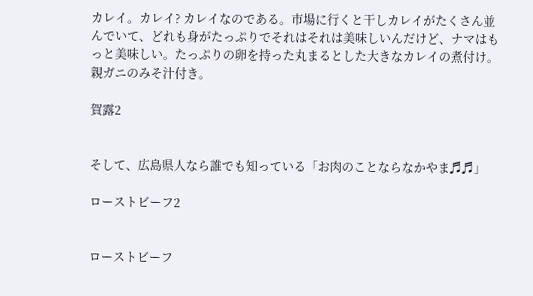カレイ。カレイ? カレイなのである。市場に行くと干しカレイがたくさん並んでいて、どれも身がたっぷりでそれはそれは美味しいんだけど、ナマはもっと美味しい。たっぷりの卵を持った丸まるとした大きなカレイの煮付け。親ガニのみそ汁付き。

賀露2


そして、広島県人なら誰でも知っている「お肉のことならなかやま♬♬」

ローストビーフ2


ローストビーフ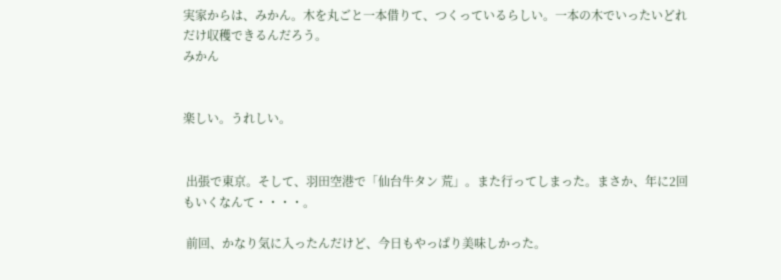実家からは、みかん。木を丸ごと一本借りて、つくっているらしい。一本の木でいったいどれだけ収穫できるんだろう。
みかん


楽しい。うれしい。


 出張で東京。そして、羽田空港で「仙台牛タン 荒」。また行ってしまった。まさか、年に2回もいくなんて・・・・。

 前回、かなり気に入ったんだけど、今日もやっぱり美味しかった。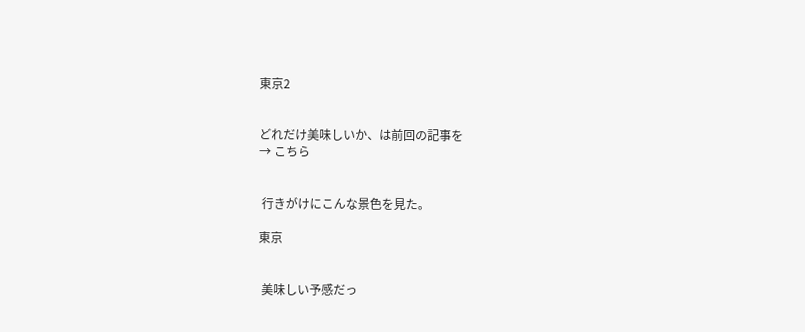東京2


どれだけ美味しいか、は前回の記事を
→ こちら


 行きがけにこんな景色を見た。

東京


 美味しい予感だっ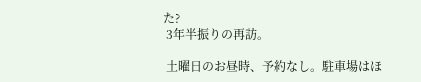た?
 3年半振りの再訪。

 土曜日のお昼時、予約なし。駐車場はほ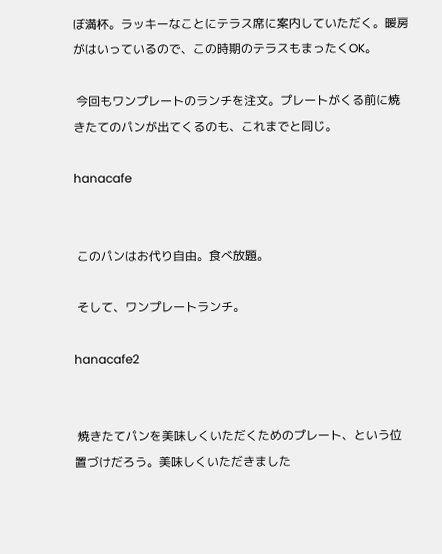ぼ満杯。ラッキーなことにテラス席に案内していただく。暖房がはいっているので、この時期のテラスもまったくOK。

 今回もワンプレートのランチを注文。プレートがくる前に焼きたてのパンが出てくるのも、これまでと同じ。

hanacafe


 このパンはお代り自由。食べ放題。

 そして、ワンプレートランチ。

hanacafe2


 焼きたてパンを美味しくいただくためのプレート、という位置づけだろう。美味しくいただきました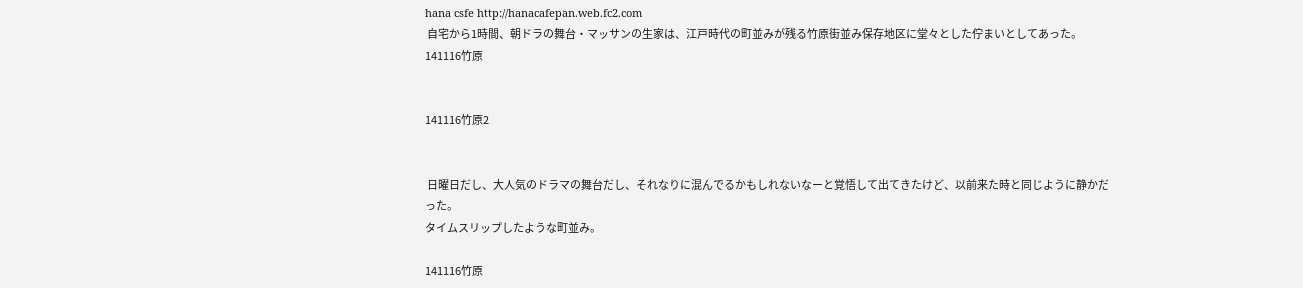hana csfe http://hanacafepan.web.fc2.com
 自宅から1時間、朝ドラの舞台・マッサンの生家は、江戸時代の町並みが残る竹原街並み保存地区に堂々とした佇まいとしてあった。
141116竹原


141116竹原2


 日曜日だし、大人気のドラマの舞台だし、それなりに混んでるかもしれないなーと覚悟して出てきたけど、以前来た時と同じように静かだった。
タイムスリップしたような町並み。

141116竹原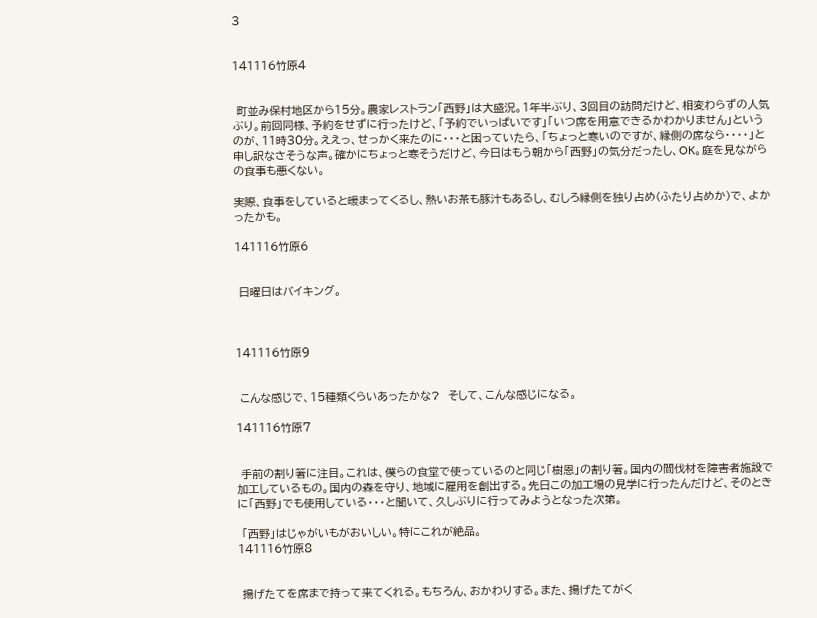3


141116竹原4


 町並み保村地区から15分。農家レストラン「西野」は大盛況。1年半ぶり、3回目の訪問だけど、相変わらずの人気ぶり。前回同様、予約をせずに行ったけど、「予約でいっぱいです」「いつ席を用意できるかわかりません」というのが、11時30分。ええっ、せっかく来たのに・・・と困っていたら、「ちょっと寒いのですが、縁側の席なら・・・・」と申し訳なさそうな声。確かにちょっと寒そうだけど、今日はもう朝から「西野」の気分だったし、OK。庭を見ながらの食事も悪くない。

実際、食事をしていると暖まってくるし、熱いお茶も豚汁もあるし、むしろ縁側を独り占め(ふたり占めか)で、よかったかも。

141116竹原6


 日曜日はバイキング。



141116竹原9


 こんな感じで、15種類くらいあったかな?  そして、こんな感じになる。

141116竹原7


 手前の割り箸に注目。これは、僕らの食堂で使っているのと同じ「樹恩」の割り箸。国内の間伐材を障害者施設で加工しているもの。国内の森を守り、地域に雇用を創出する。先日この加工場の見学に行ったんだけど、そのときに「西野」でも使用している・・・と聞いて、久しぶりに行ってみようとなった次第。

 「西野」はじゃがいもがおいしい。特にこれが絶品。
141116竹原8


 揚げたてを席まで持って来てくれる。もちろん、おかわりする。また、揚げたてがく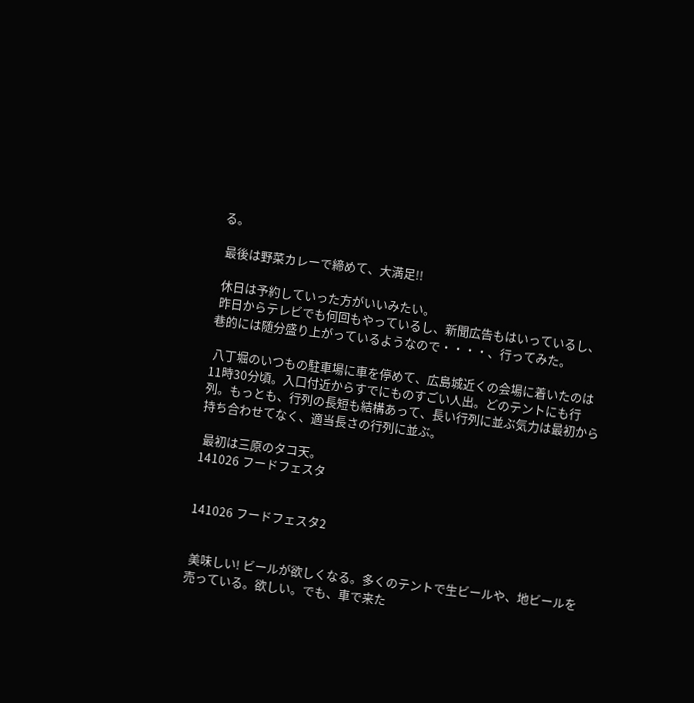る。

 最後は野菜カレーで締めて、大満足!!

 休日は予約していった方がいいみたい。
 昨日からテレビでも何回もやっているし、新聞広告もはいっているし、巷的には随分盛り上がっているようなので・・・・、行ってみた。

 八丁堀のいつもの駐車場に車を停めて、広島城近くの会場に着いたのは11時30分頃。入口付近からすでにものすごい人出。どのテントにも行列。もっとも、行列の長短も結構あって、長い行列に並ぶ気力は最初から持ち合わせてなく、適当長さの行列に並ぶ。

 最初は三原のタコ天。
141026 フードフェスタ


141026 フードフェスタ2


 美味しい! ビールが欲しくなる。多くのテントで生ビールや、地ビールを売っている。欲しい。でも、車で来た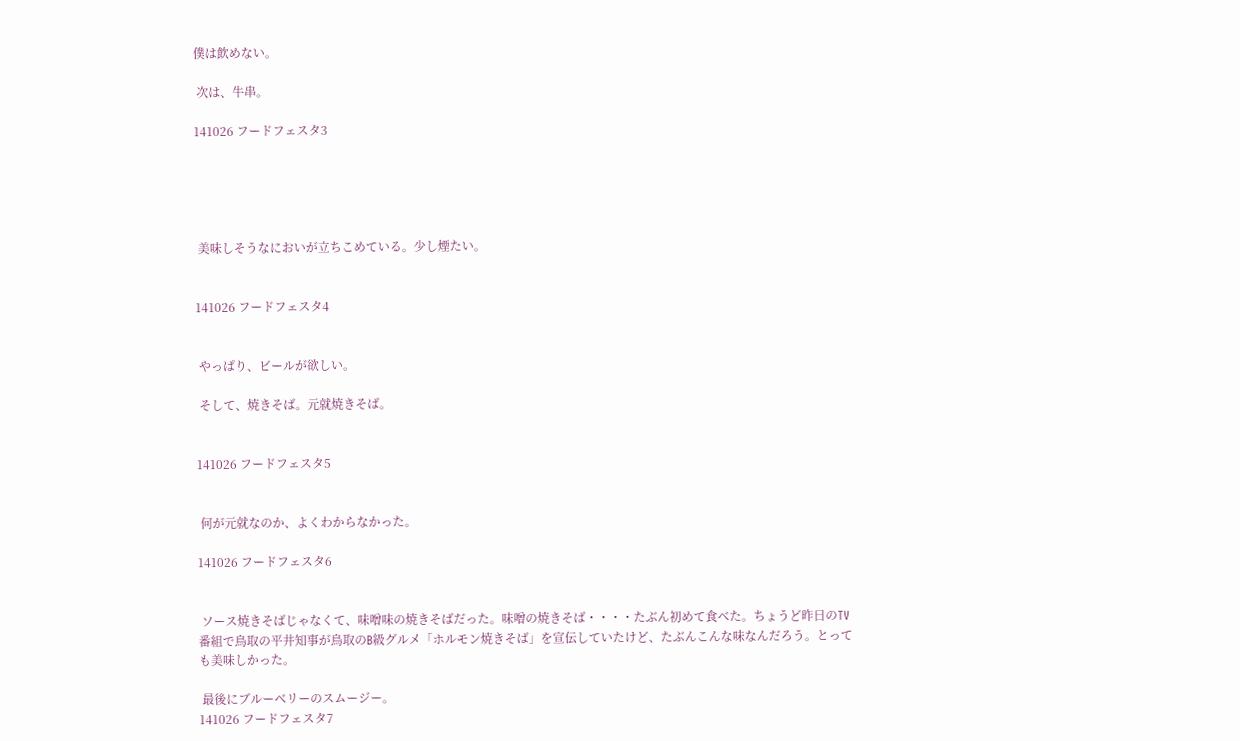僕は飲めない。

 次は、牛串。

141026 フードフェスタ3





 美味しそうなにおいが立ちこめている。少し煙たい。


141026 フードフェスタ4


 やっぱり、ビールが欲しい。

 そして、焼きそば。元就焼きそば。


141026 フードフェスタ5


 何が元就なのか、よくわからなかった。

141026 フードフェスタ6


 ソース焼きそばじゃなくて、味噌味の焼きそばだった。味噌の焼きそば・・・・たぶん初めて食べた。ちょうど昨日のTV番組で鳥取の平井知事が鳥取のB級グルメ「ホルモン焼きそば」を宣伝していたけど、たぶんこんな味なんだろう。とっても美味しかった。

 最後にブルーベリーのスムージー。
141026 フードフェスタ7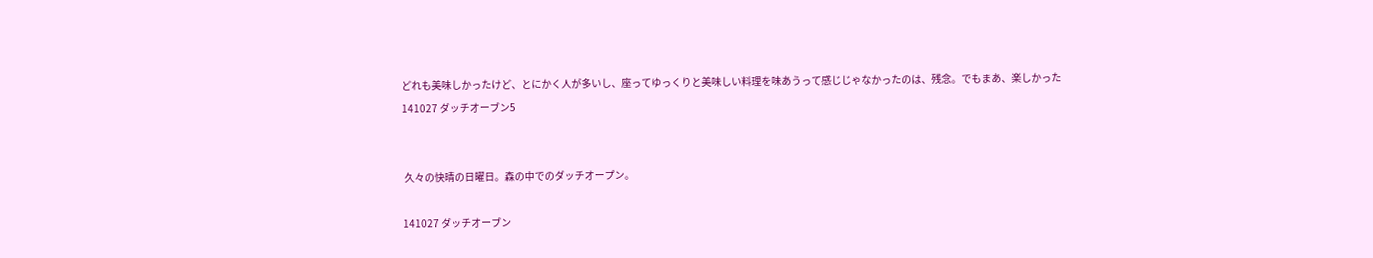どれも美味しかったけど、とにかく人が多いし、座ってゆっくりと美味しい料理を味あうって感じじゃなかったのは、残念。でもまあ、楽しかった
141027 ダッチオーブン5


 久々の快晴の日曜日。森の中でのダッチオープン。

141027 ダッチオーブン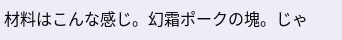材料はこんな感じ。幻霜ポークの塊。じゃ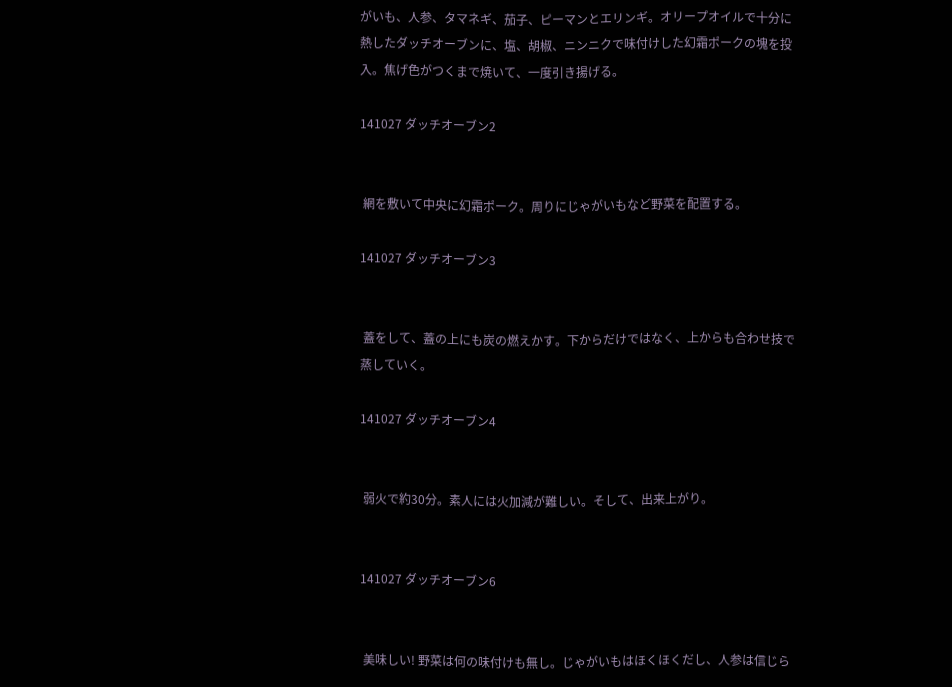がいも、人参、タマネギ、茄子、ピーマンとエリンギ。オリープオイルで十分に熱したダッチオーブンに、塩、胡椒、ニンニクで味付けした幻霜ポークの塊を投入。焦げ色がつくまで焼いて、一度引き揚げる。

141027 ダッチオーブン2


 網を敷いて中央に幻霜ポーク。周りにじゃがいもなど野菜を配置する。

141027 ダッチオーブン3


 蓋をして、蓋の上にも炭の燃えかす。下からだけではなく、上からも合わせ技で蒸していく。

141027 ダッチオーブン4


 弱火で約30分。素人には火加減が難しい。そして、出来上がり。


141027 ダッチオーブン6


 美味しい! 野菜は何の味付けも無し。じゃがいもはほくほくだし、人参は信じら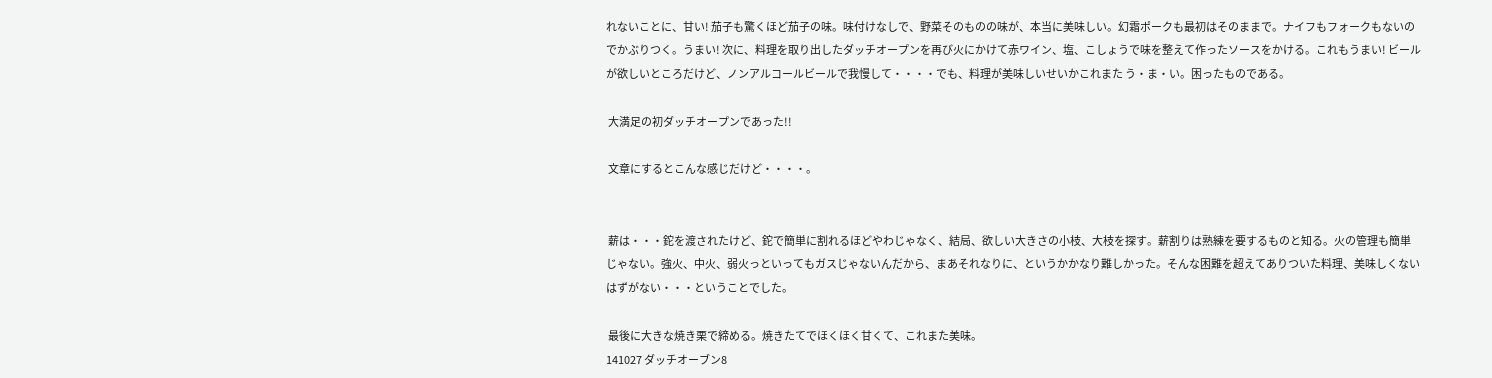れないことに、甘い! 茄子も驚くほど茄子の味。味付けなしで、野菜そのものの味が、本当に美味しい。幻霜ポークも最初はそのままで。ナイフもフォークもないのでかぶりつく。うまい! 次に、料理を取り出したダッチオープンを再び火にかけて赤ワイン、塩、こしょうで味を整えて作ったソースをかける。これもうまい! ビールが欲しいところだけど、ノンアルコールビールで我慢して・・・・でも、料理が美味しいせいかこれまた う・ま・い。困ったものである。

 大満足の初ダッチオープンであった!!

 文章にするとこんな感じだけど・・・・。


 薪は・・・鉈を渡されたけど、鉈で簡単に割れるほどやわじゃなく、結局、欲しい大きさの小枝、大枝を探す。薪割りは熟練を要するものと知る。火の管理も簡単じゃない。強火、中火、弱火っといってもガスじゃないんだから、まあそれなりに、というかかなり難しかった。そんな困難を超えてありついた料理、美味しくないはずがない・・・ということでした。

 最後に大きな焼き栗で締める。焼きたてでほくほく甘くて、これまた美味。
141027 ダッチオーブン8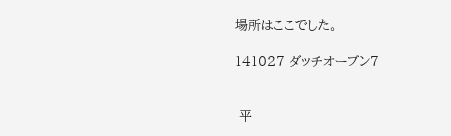場所はここでした。

141027 ダッチオーブン7


 平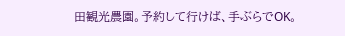田観光農園。予約して行けば、手ぶらでOK。